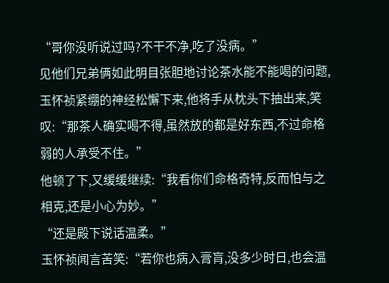“哥你没听说过吗?不干不净,吃了没病。”
见他们兄弟俩如此明目张胆地讨论茶水能不能喝的问题,玉怀祯紧绷的神经松懈下来,他将手从枕头下抽出来,笑叹:“那茶人确实喝不得,虽然放的都是好东西,不过命格弱的人承受不住。”
他顿了下,又缓缓继续:“我看你们命格奇特,反而怕与之相克,还是小心为妙。”
“还是殿下说话温柔。”
玉怀祯闻言苦笑:“若你也病入膏肓,没多少时日,也会温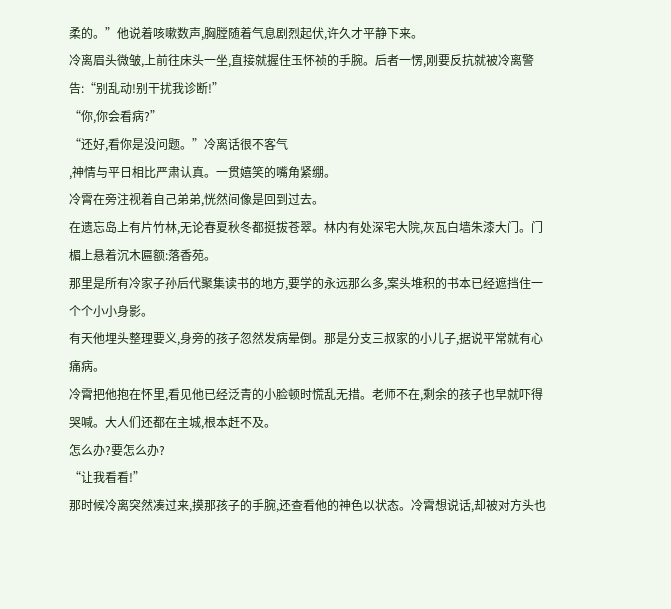柔的。”他说着咳嗽数声,胸膛随着气息剧烈起伏,许久才平静下来。
冷离眉头微皱,上前往床头一坐,直接就握住玉怀祯的手腕。后者一愣,刚要反抗就被冷离警告:“别乱动!别干扰我诊断!”
“你,你会看病?”
“还好,看你是没问题。”冷离话很不客气
,神情与平日相比严肃认真。一贯嬉笑的嘴角紧绷。
冷霄在旁注视着自己弟弟,恍然间像是回到过去。
在遗忘岛上有片竹林,无论春夏秋冬都挺拔苍翠。林内有处深宅大院,灰瓦白墙朱漆大门。门楣上悬着沉木匾额:落香苑。
那里是所有冷家子孙后代聚集读书的地方,要学的永远那么多,案头堆积的书本已经遮挡住一个个小小身影。
有天他埋头整理要义,身旁的孩子忽然发病晕倒。那是分支三叔家的小儿子,据说平常就有心痛病。
冷霄把他抱在怀里,看见他已经泛青的小脸顿时慌乱无措。老师不在,剩余的孩子也早就吓得哭喊。大人们还都在主城,根本赶不及。
怎么办?要怎么办?
“让我看看!”
那时候冷离突然凑过来,摸那孩子的手腕,还查看他的神色以状态。冷霄想说话,却被对方头也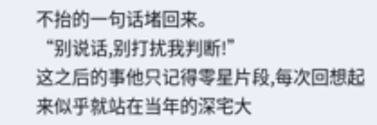不抬的一句话堵回来。
“别说话,别打扰我判断!”
这之后的事他只记得零星片段,每次回想起来似乎就站在当年的深宅大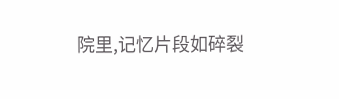院里,记忆片段如碎裂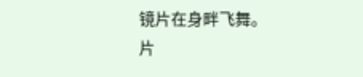镜片在身畔飞舞。
片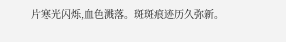片寒光闪烁,血色溅落。斑斑痕迹历久弥新。